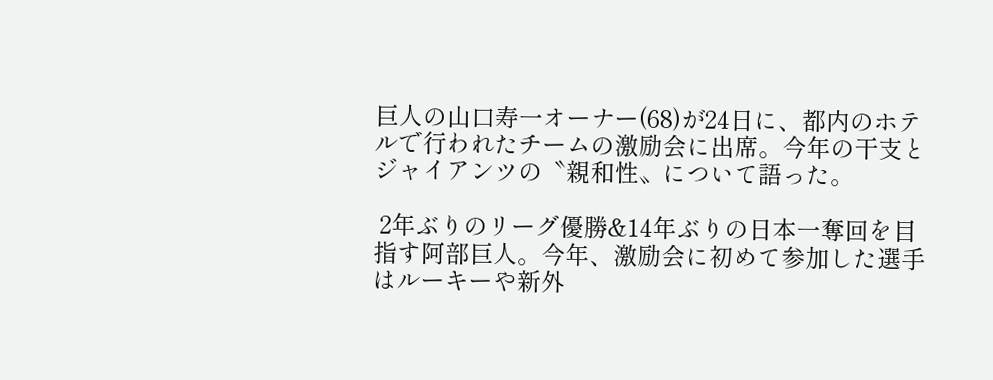巨人の山口寿一オーナー(68)が24日に、都内のホテルで行われたチームの激励会に出席。今年の干支とジャイアンツの〝親和性〟について語った。

 2年ぶりのリーグ優勝&14年ぶりの日本一奪回を目指す阿部巨人。今年、激励会に初めて参加した選手はルーキーや新外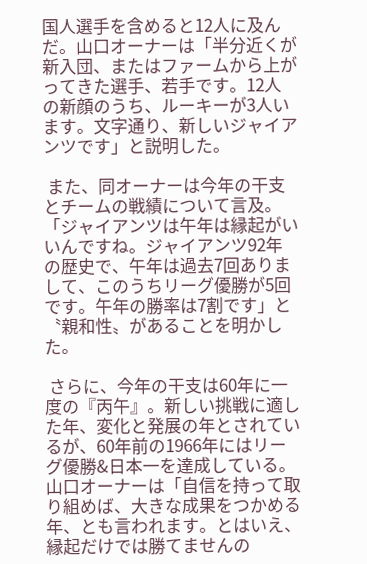国人選手を含めると12人に及んだ。山口オーナーは「半分近くが新入団、またはファームから上がってきた選手、若手です。12人の新顔のうち、ルーキーが3人います。文字通り、新しいジャイアンツです」と説明した。

 また、同オーナーは今年の干支とチームの戦績について言及。「ジャイアンツは午年は縁起がいいんですね。ジャイアンツ92年の歴史で、午年は過去7回ありまして、このうちリーグ優勝が5回です。午年の勝率は7割です」と〝親和性〟があることを明かした。

 さらに、今年の干支は60年に一度の『丙午』。新しい挑戦に適した年、変化と発展の年とされているが、60年前の1966年にはリーグ優勝&日本一を達成している。山口オーナーは「自信を持って取り組めば、大きな成果をつかめる年、とも言われます。とはいえ、縁起だけでは勝てませんの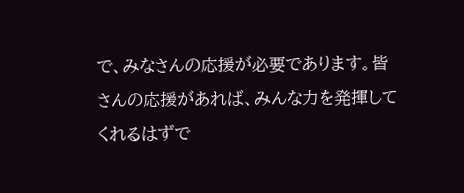で、みなさんの応援が必要であります。皆さんの応援があれば、みんな力を発揮してくれるはずで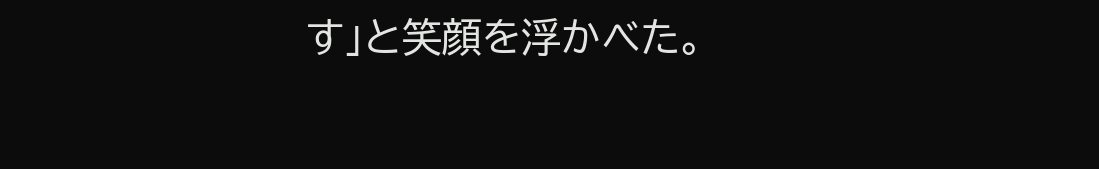す」と笑顔を浮かべた。